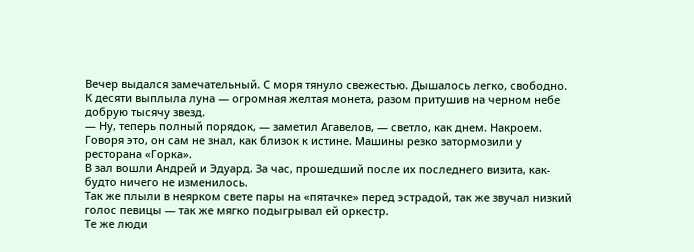Вечер выдался замечательный. С моря тянуло свежестью. Дышалось легко, свободно. К десяти выплыла луна — огромная желтая монета, разом притушив на черном небе добрую тысячу звезд.
— Ну, теперь полный порядок, — заметил Агавелов, — светло, как днем. Накроем.
Говоря это, он сам не знал, как близок к истине. Машины резко затормозили у ресторана «Горка».
В зал вошли Андрей и Эдуард. За час, прошедший после их последнего визита, как-будто ничего не изменилось.
Так же плыли в неярком свете пары на «пятачке» перед эстрадой, так же звучал низкий голос певицы — так же мягко подыгрывал ей оркестр.
Те же люди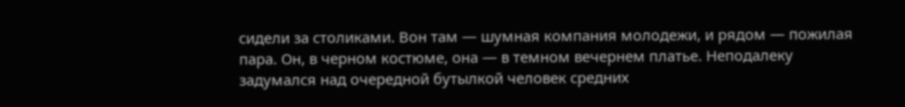сидели за столиками. Вон там — шумная компания молодежи, и рядом — пожилая пара. Он, в черном костюме, она — в темном вечернем платье. Неподалеку задумался над очередной бутылкой человек средних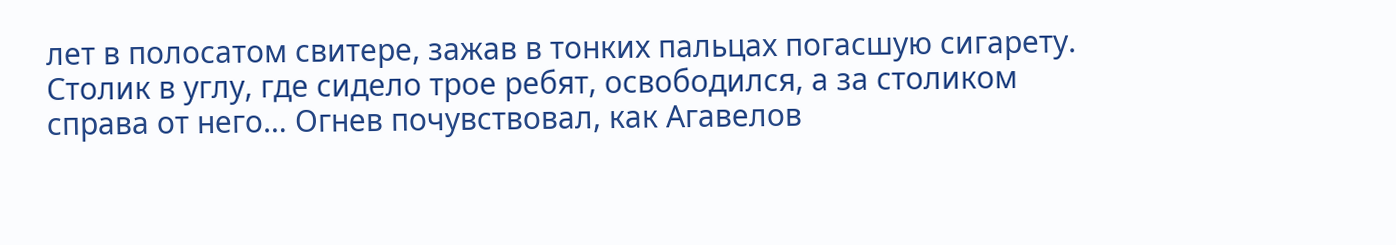лет в полосатом свитере, зажав в тонких пальцах погасшую сигарету. Столик в углу, где сидело трое ребят, освободился, а за столиком справа от него… Огнев почувствовал, как Агавелов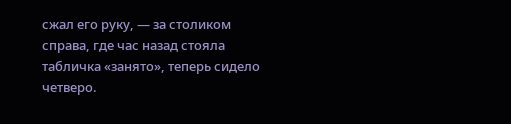сжал его руку, — за столиком справа, где час назад стояла табличка «занято», теперь сидело четверо.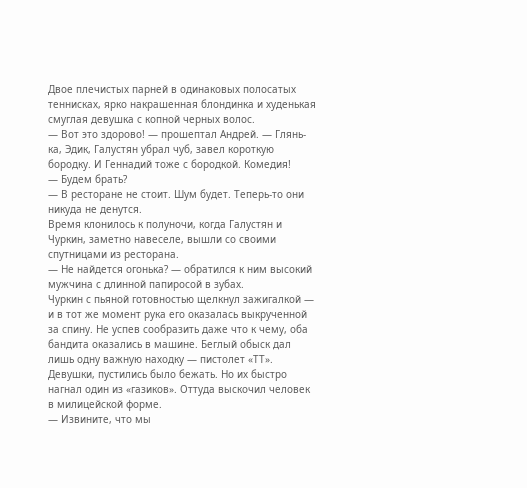Двое плечистых парней в одинаковых полосатых теннисках, ярко накрашенная блондинка и худенькая смуглая девушка с копной черных волос.
— Вот это здорово! — прошептал Андрей. — Глянь-ка, Эдик, Галустян убрал чуб, завел короткую бородку. И Геннадий тоже с бородкой. Комедия!
— Будем брать?
— В ресторане не стоит. Шум будет. Теперь-то они никуда не денутся.
Время клонилось к полуночи, когда Галустян и Чуркин, заметно навеселе, вышли со своими спутницами из ресторана.
— Не найдется огонька? — обратился к ним высокий мужчина с длинной папиросой в зубах.
Чуркин с пьяной готовностью щелкнул зажигалкой — и в тот же момент рука его оказалась выкрученной за спину. Не успев сообразить даже что к чему, оба бандита оказались в машине. Беглый обыск дал лишь одну важную находку — пистолет «ТТ».
Девушки, пустились было бежать. Но их быстро нагнал один из «газиков». Оттуда выскочил человек в милицейской форме.
— Извините, что мы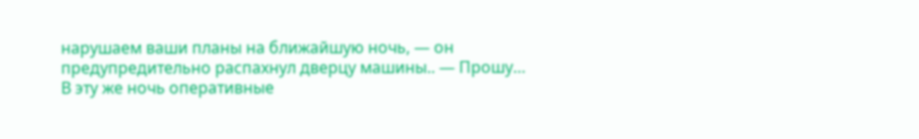нарушаем ваши планы на ближайшую ночь, — он предупредительно распахнул дверцу машины.. — Прошу…
В эту же ночь оперативные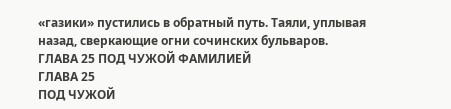«газики» пустились в обратный путь. Таяли, уплывая назад, сверкающие огни сочинских бульваров.
ГЛАВА 25 ПОД ЧУЖОЙ ФАМИЛИЕЙ
ГЛАВА 25
ПОД ЧУЖОЙ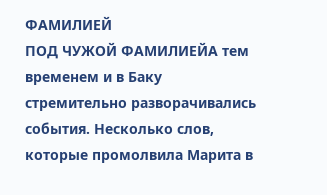ФАМИЛИЕЙ
ПОД ЧУЖОЙ ФАМИЛИЕЙА тем временем и в Баку стремительно разворачивались события. Несколько слов, которые промолвила Марита в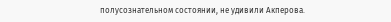полусознательном состоянии, не удивили Акперова.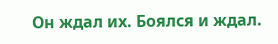Он ждал их. Боялся и ждал.